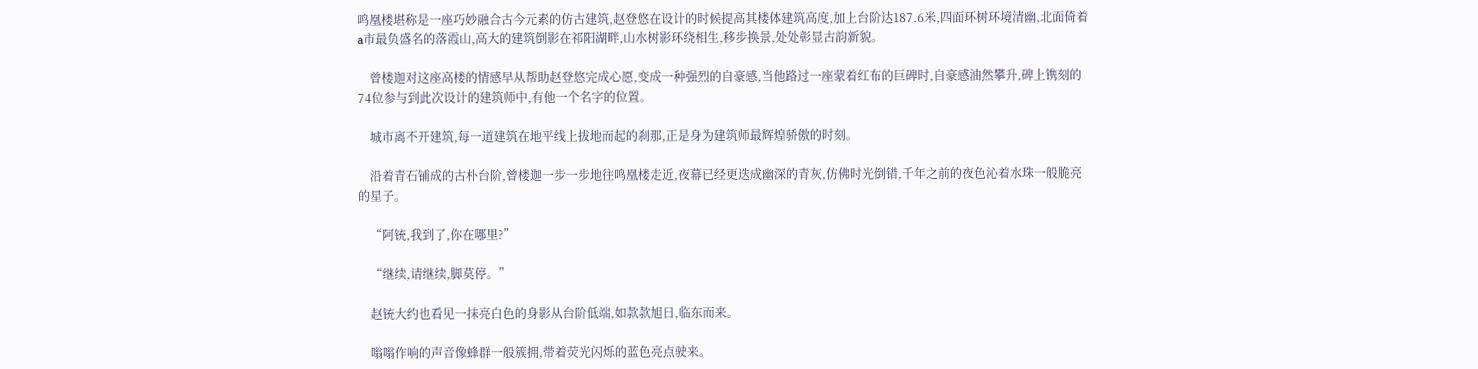鸣凰楼堪称是一座巧妙融合古今元素的仿古建筑,赵登悠在设计的时候提高其楼体建筑高度,加上台阶达187.6米,四面环树环境清幽,北面倚着a市最负盛名的落霞山,高大的建筑倒影在祁阳湖畔,山水树影环绕相生,移步换景,处处彰显古韵新貌。

    曾楼迦对这座高楼的情感早从帮助赵登悠完成心愿,变成一种强烈的自豪感,当他路过一座蒙着红布的巨碑时,自豪感油然攀升,碑上镌刻的74位参与到此次设计的建筑师中,有他一个名字的位置。

    城市离不开建筑,每一道建筑在地平线上拔地而起的刹那,正是身为建筑师最辉煌骄傲的时刻。

    沿着青石铺成的古朴台阶,曾楼迦一步一步地往鸣凰楼走近,夜幕已经更迭成幽深的青灰,仿佛时光倒错,千年之前的夜色沁着水珠一般脆亮的星子。

    “阿铳,我到了,你在哪里?”

    “继续,请继续,脚莫停。”

    赵铳大约也看见一抹亮白色的身影从台阶低端,如款款旭日,临东而来。

    嗡嗡作响的声音像蜂群一般簇拥,带着荧光闪烁的蓝色亮点驶来。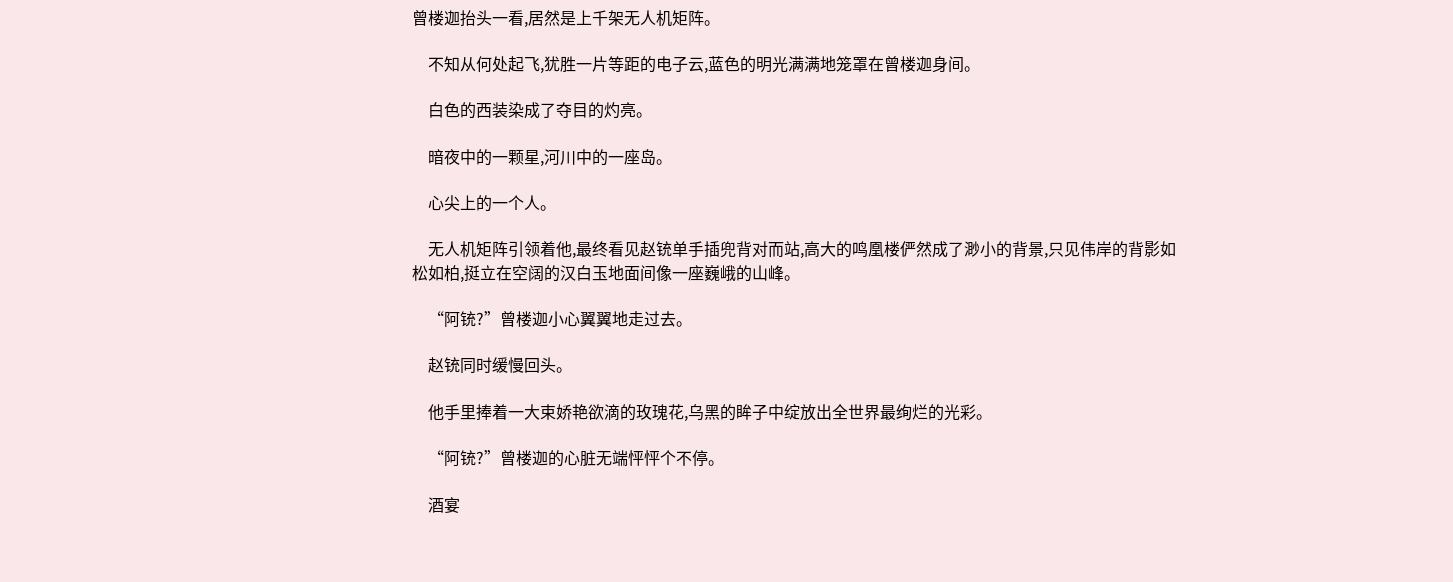曾楼迦抬头一看,居然是上千架无人机矩阵。

    不知从何处起飞,犹胜一片等距的电子云,蓝色的明光满满地笼罩在曾楼迦身间。

    白色的西装染成了夺目的灼亮。

    暗夜中的一颗星,河川中的一座岛。

    心尖上的一个人。

    无人机矩阵引领着他,最终看见赵铳单手插兜背对而站,高大的鸣凰楼俨然成了渺小的背景,只见伟岸的背影如松如柏,挺立在空阔的汉白玉地面间像一座巍峨的山峰。

    “阿铳?”曾楼迦小心翼翼地走过去。

    赵铳同时缓慢回头。

    他手里捧着一大束娇艳欲滴的玫瑰花,乌黑的眸子中绽放出全世界最绚烂的光彩。

    “阿铳?”曾楼迦的心脏无端怦怦个不停。

    酒宴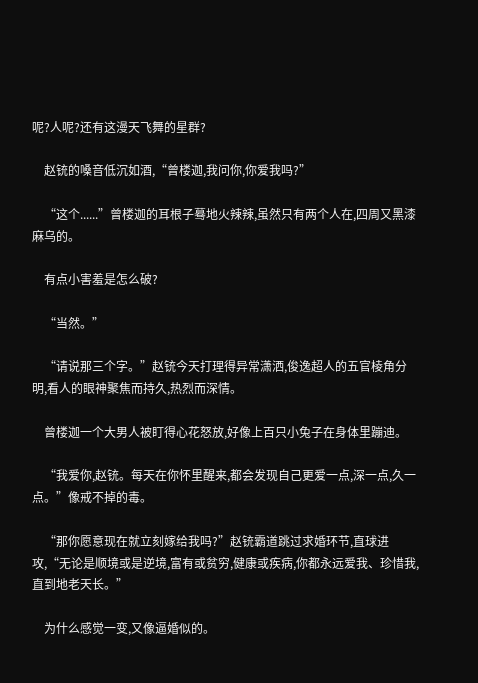呢?人呢?还有这漫天飞舞的星群?

    赵铳的嗓音低沉如酒,“曾楼迦,我问你,你爱我吗?”

    “这个......”曾楼迦的耳根子蓦地火辣辣,虽然只有两个人在,四周又黑漆麻乌的。

    有点小害羞是怎么破?

    “当然。”

    “请说那三个字。”赵铳今天打理得异常潇洒,俊逸超人的五官棱角分明,看人的眼神聚焦而持久,热烈而深情。

    曾楼迦一个大男人被盯得心花怒放,好像上百只小兔子在身体里蹦迪。

    “我爱你,赵铳。每天在你怀里醒来,都会发现自己更爱一点,深一点,久一点。”像戒不掉的毒。

    “那你愿意现在就立刻嫁给我吗?”赵铳霸道跳过求婚环节,直球进攻,“无论是顺境或是逆境,富有或贫穷,健康或疾病,你都永远爱我、珍惜我,直到地老天长。”

    为什么感觉一变,又像逼婚似的。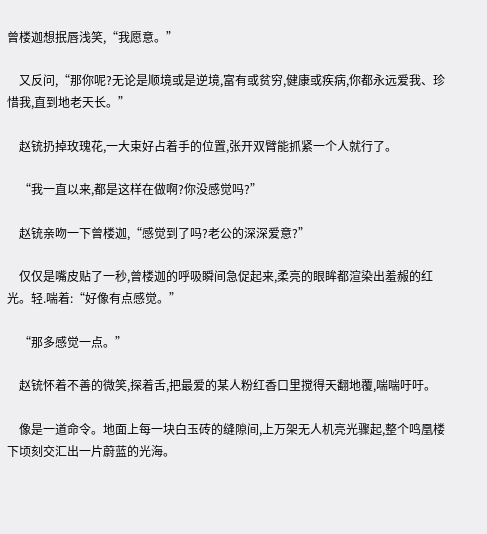曾楼迦想抿唇浅笑,“我愿意。”

    又反问,“那你呢?无论是顺境或是逆境,富有或贫穷,健康或疾病,你都永远爱我、珍惜我,直到地老天长。”

    赵铳扔掉玫瑰花,一大束好占着手的位置,张开双臂能抓紧一个人就行了。

    “我一直以来,都是这样在做啊?你没感觉吗?”

    赵铳亲吻一下曾楼迦,“感觉到了吗?老公的深深爱意?”

    仅仅是嘴皮贴了一秒,曾楼迦的呼吸瞬间急促起来,柔亮的眼眸都渲染出羞赧的红光。轻.喘着:“好像有点感觉。”

    “那多感觉一点。”

    赵铳怀着不善的微笑,探着舌,把最爱的某人粉红香口里搅得天翻地覆,喘喘吁吁。

    像是一道命令。地面上每一块白玉砖的缝隙间,上万架无人机亮光骤起,整个鸣凰楼下顷刻交汇出一片蔚蓝的光海。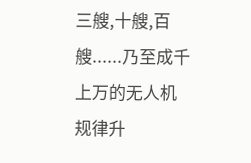三艘,十艘,百艘......乃至成千上万的无人机规律升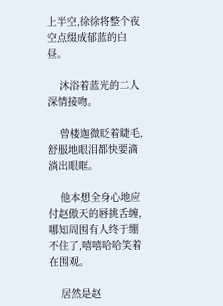上半空,徐徐将整个夜空点缀成郁蓝的白昼。

    沐浴着蓝光的二人深情接吻。

    曾楼迦微眨着睫毛,舒服地眼泪都快要滴淌出眼眶。

    他本想全身心地应付赵傲天的唇挑舌缠,哪知周围有人终于绷不住了,嘻嘻哈哈笑着在围观。

    居然是赵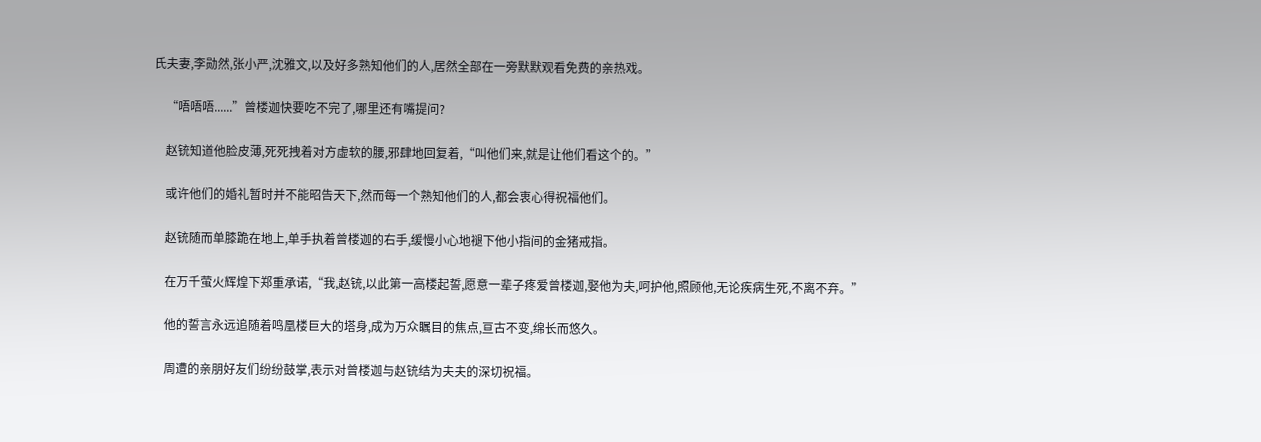氏夫妻,李勋然,张小严,沈雅文,以及好多熟知他们的人,居然全部在一旁默默观看免费的亲热戏。

    “唔唔唔......”曾楼迦快要吃不完了,哪里还有嘴提问?

    赵铳知道他脸皮薄,死死拽着对方虚软的腰,邪肆地回复着,“叫他们来,就是让他们看这个的。”

    或许他们的婚礼暂时并不能昭告天下,然而每一个熟知他们的人,都会衷心得祝福他们。

    赵铳随而单膝跪在地上,单手执着曾楼迦的右手,缓慢小心地褪下他小指间的金猪戒指。

    在万千萤火辉煌下郑重承诺,“我,赵铳,以此第一高楼起誓,愿意一辈子疼爱曾楼迦,娶他为夫,呵护他,照顾他,无论疾病生死,不离不弃。”

    他的誓言永远追随着鸣凰楼巨大的塔身,成为万众瞩目的焦点,亘古不变,绵长而悠久。

    周遭的亲朋好友们纷纷鼓掌,表示对曾楼迦与赵铳结为夫夫的深切祝福。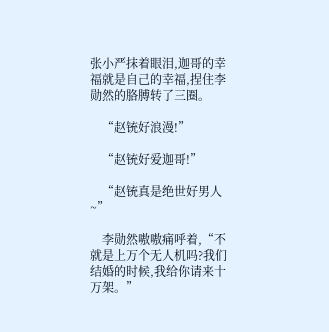张小严抹着眼泪,迦哥的幸福就是自己的幸福,捏住李勋然的胳膊转了三圈。

    “赵铳好浪漫!”

    “赵铳好爱迦哥!”

    “赵铳真是绝世好男人~”

    李勋然嗷嗷痛呼着,“不就是上万个无人机吗?我们结婚的时候,我给你请来十万架。”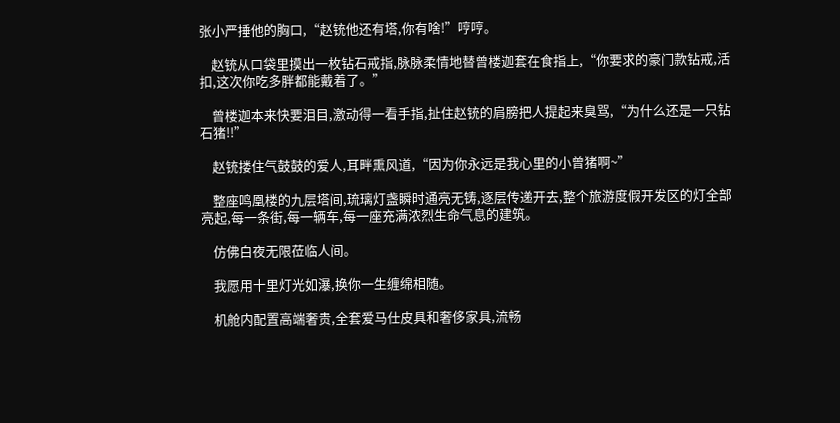张小严捶他的胸口,“赵铳他还有塔,你有啥!”哼哼。

    赵铳从口袋里摸出一枚钻石戒指,脉脉柔情地替曾楼迦套在食指上,“你要求的豪门款钻戒,活扣,这次你吃多胖都能戴着了。”

    曾楼迦本来快要泪目,激动得一看手指,扯住赵铳的肩膀把人提起来臭骂,“为什么还是一只钻石猪!!”

    赵铳搂住气鼓鼓的爱人,耳畔熏风道,“因为你永远是我心里的小曾猪啊~”

    整座鸣凰楼的九层塔间,琉璃灯盏瞬时通亮无铸,逐层传递开去,整个旅游度假开发区的灯全部亮起,每一条街,每一辆车,每一座充满浓烈生命气息的建筑。

    仿佛白夜无限莅临人间。

    我愿用十里灯光如瀑,换你一生缠绵相随。

    机舱内配置高端奢贵,全套爱马仕皮具和奢侈家具,流畅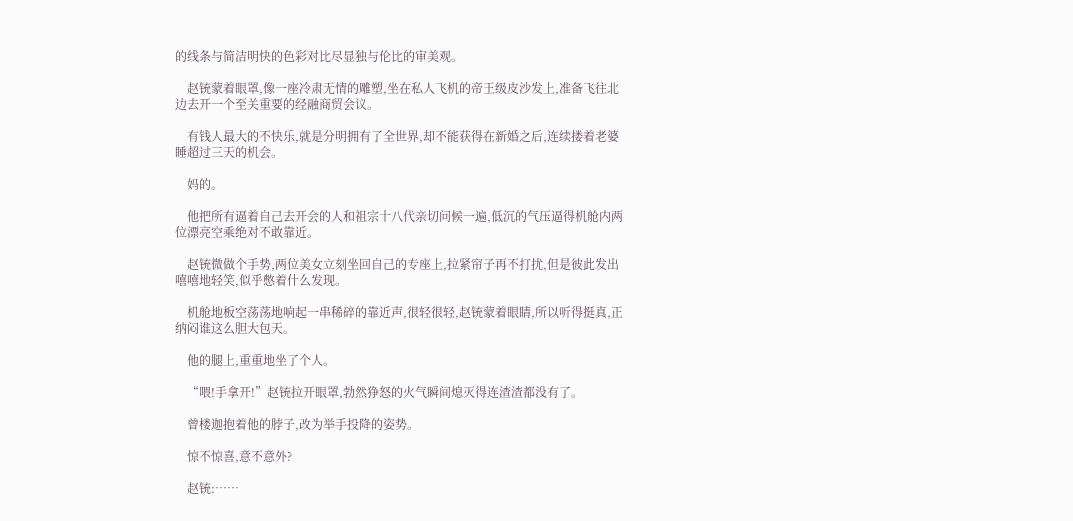的线条与简洁明快的色彩对比尽显独与伦比的审美观。

    赵铳蒙着眼罩,像一座冷肃无情的雕塑,坐在私人飞机的帝王级皮沙发上,准备飞往北边去开一个至关重要的经融商贸会议。

    有钱人最大的不快乐,就是分明拥有了全世界,却不能获得在新婚之后,连续搂着老婆睡超过三天的机会。

    妈的。

    他把所有逼着自己去开会的人和祖宗十八代亲切问候一遍,低沉的气压逼得机舱内两位漂亮空乘绝对不敢靠近。

    赵铳微做个手势,两位美女立刻坐回自己的专座上,拉紧帘子再不打扰,但是彼此发出嘻嘻地轻笑,似乎憋着什么发现。

    机舱地板空荡荡地响起一串稀碎的靠近声,很轻很轻,赵铳蒙着眼睛,所以听得挺真,正纳闷谁这么胆大包天。

    他的腿上,重重地坐了个人。

    “喂!手拿开!”赵铳拉开眼罩,勃然狰怒的火气瞬间熄灭得连渣渣都没有了。

    曾楼迦抱着他的脖子,改为举手投降的姿势。

    惊不惊喜,意不意外?

    赵铳:……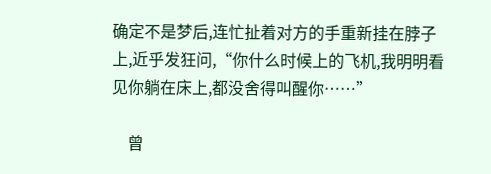确定不是梦后,连忙扯着对方的手重新挂在脖子上,近乎发狂问,“你什么时候上的飞机,我明明看见你躺在床上,都没舍得叫醒你……”

    曾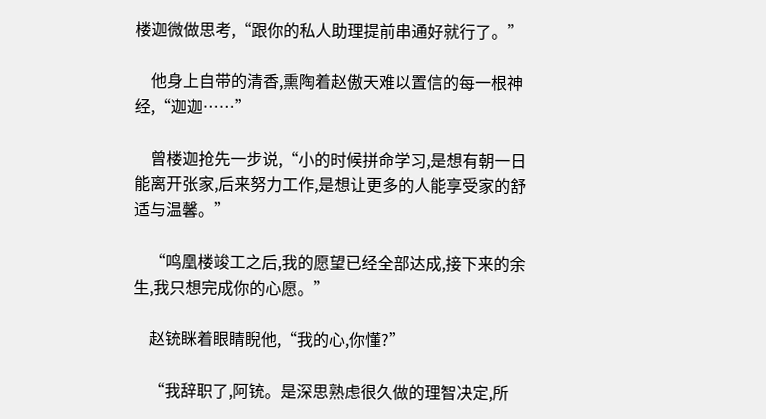楼迦微做思考,“跟你的私人助理提前串通好就行了。”

    他身上自带的清香,熏陶着赵傲天难以置信的每一根神经,“迦迦……”

    曾楼迦抢先一步说,“小的时候拼命学习,是想有朝一日能离开张家,后来努力工作,是想让更多的人能享受家的舒适与温馨。”

    “鸣凰楼竣工之后,我的愿望已经全部达成,接下来的余生,我只想完成你的心愿。”

    赵铳眯着眼睛睨他,“我的心,你懂?”

    “我辞职了,阿铳。是深思熟虑很久做的理智决定,所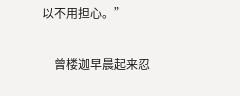以不用担心。”

    曾楼迦早晨起来忍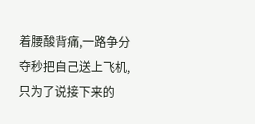着腰酸背痛,一路争分夺秒把自己送上飞机,只为了说接下来的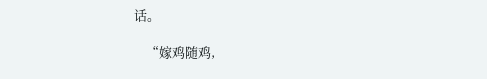话。

    “嫁鸡随鸡,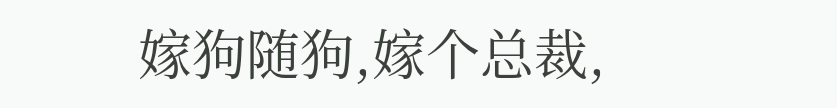嫁狗随狗,嫁个总裁,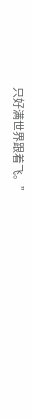只好满世界跟着飞。”